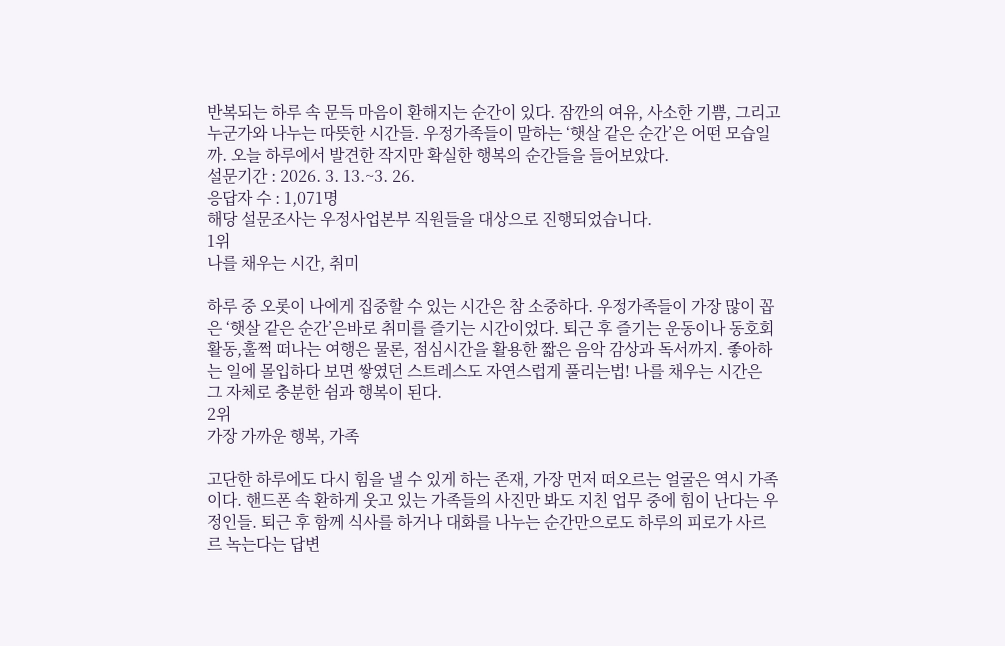반복되는 하루 속 문득 마음이 환해지는 순간이 있다. 잠깐의 여유, 사소한 기쁨, 그리고 누군가와 나누는 따뜻한 시간들. 우정가족들이 말하는 ‘햇살 같은 순간’은 어떤 모습일까. 오늘 하루에서 발견한 작지만 확실한 행복의 순간들을 들어보았다.
설문기간 : 2026. 3. 13.~3. 26.
응답자 수 : 1,071명
해당 설문조사는 우정사업본부 직원들을 대상으로 진행되었습니다.
1위
나를 채우는 시간, 취미

하루 중 오롯이 나에게 집중할 수 있는 시간은 참 소중하다. 우정가족들이 가장 많이 꼽은 ‘햇살 같은 순간’은바로 취미를 즐기는 시간이었다. 퇴근 후 즐기는 운동이나 동호회 활동,훌쩍 떠나는 여행은 물론, 점심시간을 활용한 짧은 음악 감상과 독서까지. 좋아하는 일에 몰입하다 보면 쌓였던 스트레스도 자연스럽게 풀리는법! 나를 채우는 시간은 그 자체로 충분한 쉼과 행복이 된다.
2위
가장 가까운 행복, 가족

고단한 하루에도 다시 힘을 낼 수 있게 하는 존재, 가장 먼저 떠오르는 얼굴은 역시 가족이다. 핸드폰 속 환하게 웃고 있는 가족들의 사진만 봐도 지친 업무 중에 힘이 난다는 우정인들. 퇴근 후 함께 식사를 하거나 대화를 나누는 순간만으로도 하루의 피로가 사르르 녹는다는 답변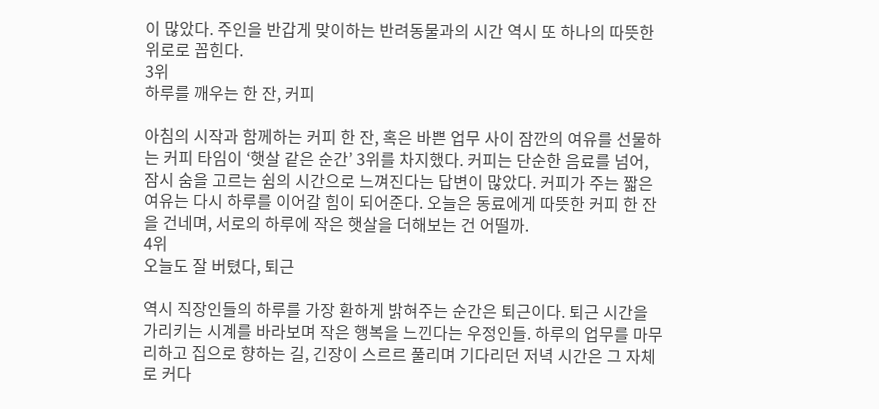이 많았다. 주인을 반갑게 맞이하는 반려동물과의 시간 역시 또 하나의 따뜻한 위로로 꼽힌다.
3위
하루를 깨우는 한 잔, 커피

아침의 시작과 함께하는 커피 한 잔, 혹은 바쁜 업무 사이 잠깐의 여유를 선물하는 커피 타임이 ‘햇살 같은 순간’ 3위를 차지했다. 커피는 단순한 음료를 넘어, 잠시 숨을 고르는 쉼의 시간으로 느껴진다는 답변이 많았다. 커피가 주는 짧은 여유는 다시 하루를 이어갈 힘이 되어준다. 오늘은 동료에게 따뜻한 커피 한 잔을 건네며, 서로의 하루에 작은 햇살을 더해보는 건 어떨까.
4위
오늘도 잘 버텼다, 퇴근

역시 직장인들의 하루를 가장 환하게 밝혀주는 순간은 퇴근이다. 퇴근 시간을 가리키는 시계를 바라보며 작은 행복을 느낀다는 우정인들. 하루의 업무를 마무리하고 집으로 향하는 길, 긴장이 스르르 풀리며 기다리던 저녁 시간은 그 자체로 커다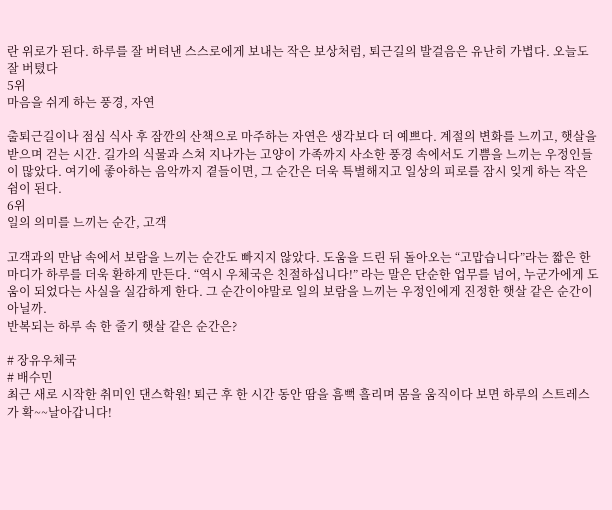란 위로가 된다. 하루를 잘 버텨낸 스스로에게 보내는 작은 보상처럼, 퇴근길의 발걸음은 유난히 가볍다. 오늘도 잘 버텼다
5위
마음을 쉬게 하는 풍경, 자연

출퇴근길이나 점심 식사 후 잠깐의 산책으로 마주하는 자연은 생각보다 더 예쁘다. 계절의 변화를 느끼고, 햇살을 받으며 걷는 시간. 길가의 식물과 스쳐 지나가는 고양이 가족까지 사소한 풍경 속에서도 기쁨을 느끼는 우정인들이 많았다. 여기에 좋아하는 음악까지 곁들이면, 그 순간은 더욱 특별해지고 일상의 피로를 잠시 잊게 하는 작은 쉼이 된다.
6위
일의 의미를 느끼는 순간, 고객

고객과의 만남 속에서 보람을 느끼는 순간도 빠지지 않았다. 도움을 드린 뒤 돌아오는 “고맙습니다”라는 짧은 한마디가 하루를 더욱 환하게 만든다. “역시 우체국은 친절하십니다!” 라는 말은 단순한 업무를 넘어, 누군가에게 도움이 되었다는 사실을 실감하게 한다. 그 순간이야말로 일의 보람을 느끼는 우정인에게 진정한 햇살 같은 순간이 아닐까.
반복되는 하루 속 한 줄기 햇살 같은 순간은?

# 장유우체국
# 배수민
최근 새로 시작한 취미인 댄스학원! 퇴근 후 한 시간 동안 땀을 흠뻑 흘리며 몸을 움직이다 보면 하루의 스트레스가 확~~날아갑니다!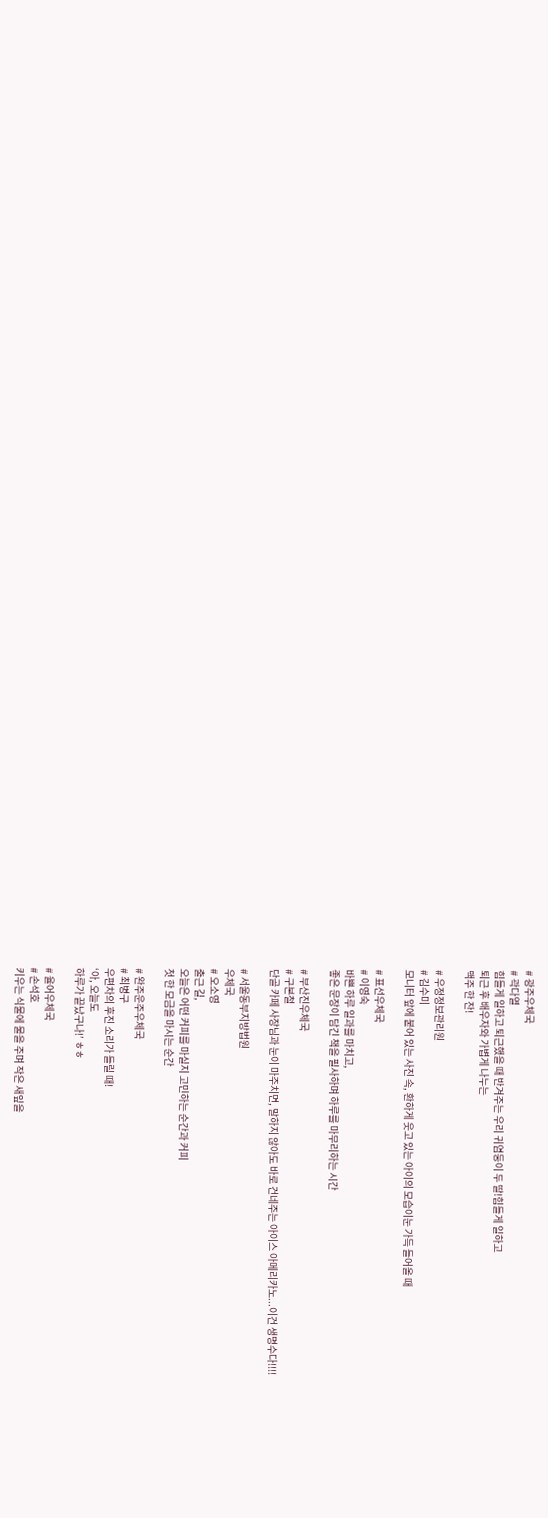# 광주우체국
# 곽다열
힘들게 일하고 퇴근했을 때 반겨주는 우리 귀염둥이 두 딸!힘들게 일하고
퇴근 후 배우자와 가볍게 나누는
맥주 한 잔!

# 우정정보관리원
# 김수미
모니터 앞에 붙어 있는 사진 속, 환하게 웃고 있는 아이의 모습이눈 가득 들어올 때

# 표선우체국
# 이영숙
바쁜 하루 일과를 마치고,
좋은 문장이 담긴 책을 필사하며 하루를 마무리하는 시간

# 부산진우체국
# 구본철
단골 카페 사장님과 눈이 마주치면, 말하지 않아도 바로 건네주는 아이스 아메리카노...이건 생명수다!!!!

# 서울동부지방법원
우체국
# 오소영
출근 길,
오늘은 어떤 커피를 마실지 고민하는 순간과 커피
첫 한 모금을 마시는 순간

# 완주운주우체국
# 최병구
우편차의 후진 소리가 들릴 때!
‘아, 오늘도
하루가 끝났구나!’ ㅎㅎ

# 율어우체국
# 손석호
키우는 식물에 물을 주며 작은 새잎을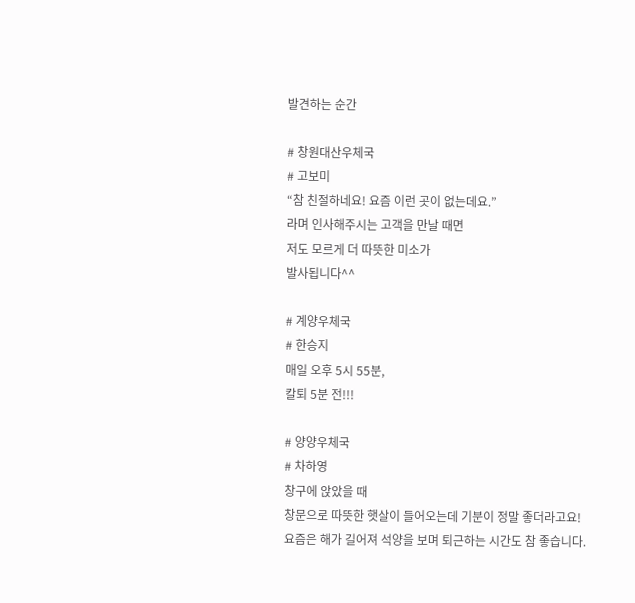발견하는 순간

# 창원대산우체국
# 고보미
“참 친절하네요! 요즘 이런 곳이 없는데요.”
라며 인사해주시는 고객을 만날 때면
저도 모르게 더 따뜻한 미소가
발사됩니다^^

# 계양우체국
# 한승지
매일 오후 5시 55분,
칼퇴 5분 전!!!

# 양양우체국
# 차하영
창구에 앉았을 때
창문으로 따뜻한 햇살이 들어오는데 기분이 정말 좋더라고요!
요즘은 해가 길어져 석양을 보며 퇴근하는 시간도 참 좋습니다.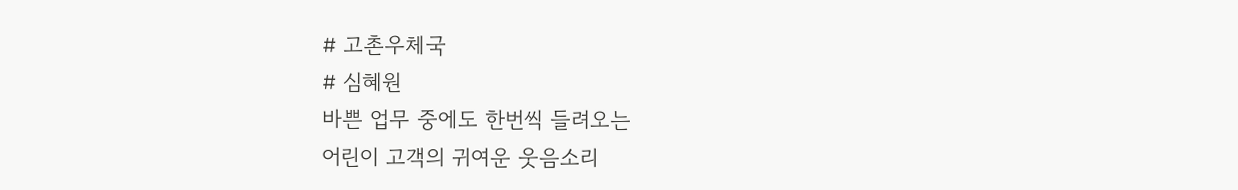# 고촌우체국
# 심혜원
바쁜 업무 중에도 한번씩 들려오는
어린이 고객의 귀여운 웃음소리